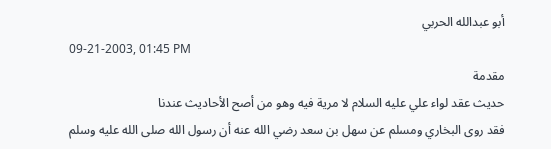أبو عبدالله الحربي
09-21-2003, 01:45 PM
مقدمة
حديث عقد لواء علي عليه السلام لا مرية فيه وهو من أصح الأحاديث عندنا
فقد روى البخاري ومسلم عن سهل بن سعد رضي الله عنه أن رسول الله صلى الله عليه وسلم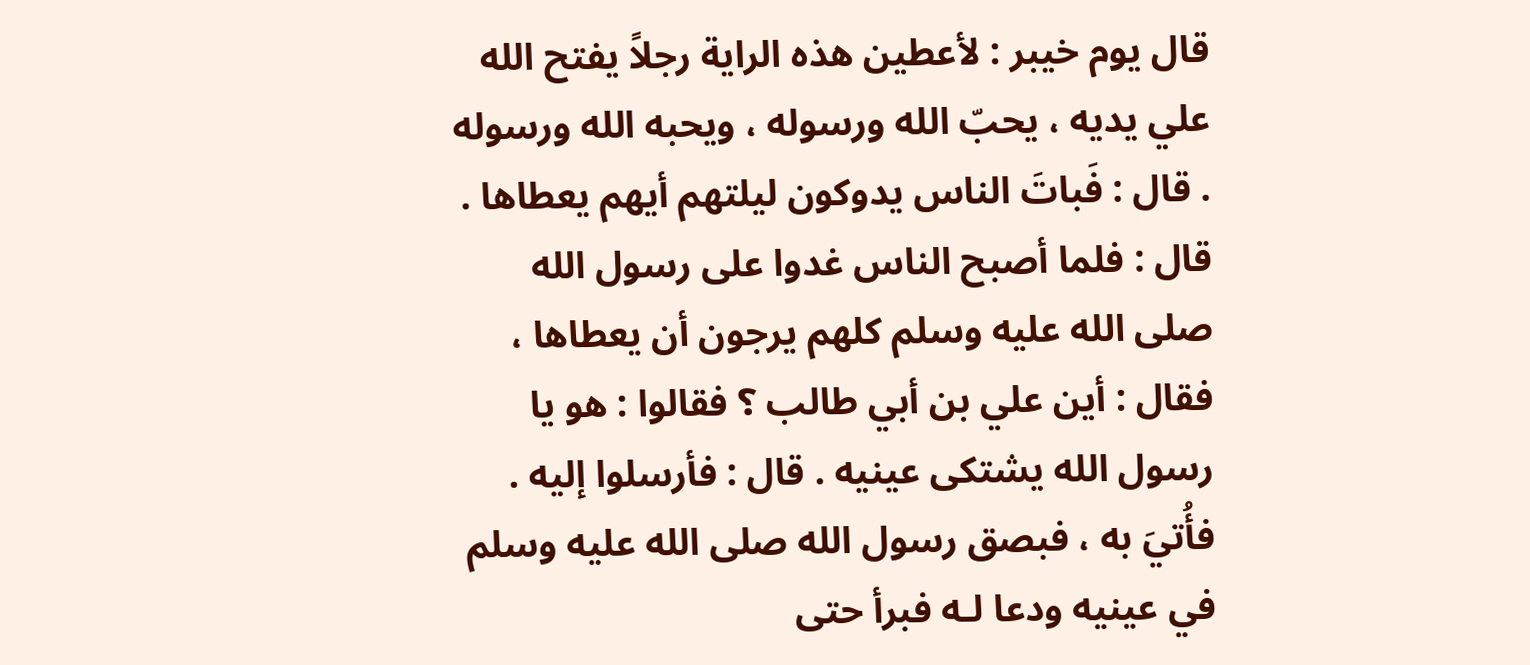قال يوم خيبر : لأعطين هذه الراية رجلاً يفتح الله علي يديه ، يحبّ الله ورسوله ، ويحبه الله ورسوله . قال : فَباتَ الناس يدوكون ليلتهم أيهم يعطاها . قال : فلما أصبح الناس غدوا على رسول الله صلى الله عليه وسلم كلهم يرجون أن يعطاها ، فقال : أين علي بن أبي طالب ؟ فقالوا : هو يا رسول الله يشتكى عينيه . قال : فأرسلوا إليه . فأُتيَ به ، فبصق رسول الله صلى الله عليه وسلم في عينيه ودعا لـه فبرأ حتى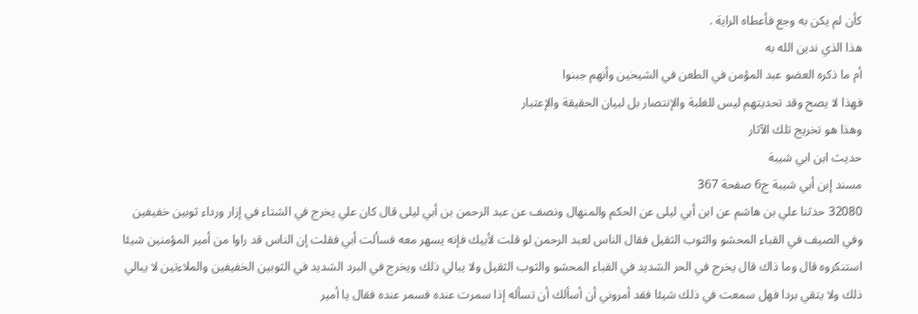كأن لم يكن به وجع فأعطاه الراية .
هذا الذي ندين الله به
أم ما ذكره العضو عبد المؤمن في الطعن في الشيخين وأنهم جبنوا
فهذا لا يصح وقد تحديتهم ليس للغلبة والإنتصار بل لبيان الحقيقة والإعتبار
وهذا هو تخريج تلك الآثار
حديث ابن ابي شيبة
مسند إبن أبي شيبة ج6 صفحة 367
32080 حدثنا علي بن هاشم عن ابن أبي ليلى عن الحكم والمنهال ونصف عن عبد الرحمن بن أبي ليلى قال كان علي يخرج في الشتاء في إزار ورداء ثوبين خفيفين وفي الصيف في القباء المحشو والثوب الثقيل فقال الناس لعبد الرحمن لو قلت لأبيك فإنه يسهر معه فسألت أبي فقلت إن الناس قد راوا من أمير المؤمنين شيئا استنكروه قال وما ذاك قال يخرج في الحر الشديد في القباء المحشو والثوب الثقيل ولا يبالي ذلك ويخرج في البرد الشديد في الثوبين الخفيفين والملاءتين لا يبالي ذلك ولا يتقي بردا فهل سمعت في ذلك شيئا فقد أمروني أن أسألك أن تسأله إذا سمرت عنده فسمر عنده فقال يا أمير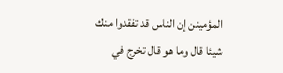المؤمينن إن الناس قد تفقدوا منك شيئا قال وما هو قال تخرج في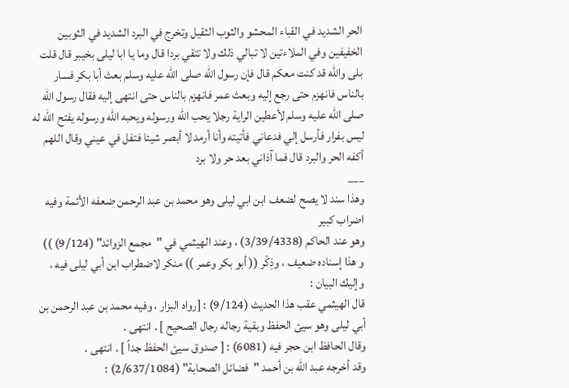الحر الشديد في القباء المحشو والثوب الثقيل وتخرج في البرد الشديد في الثوبين الخفيفين وفي الملاءتين لا تبالي ذلك ولا تتقي بردا قال وما يا ابا ليلى بخيبر قال قلت بلى والله قد كنت معكم قال فإن رسول الله صلى الله عليه وسلم بعث أبا بكر فسار بالناس فانهزم حتى رجع إليه وبعث عمر فانهزم بالناس حتى انتهى إليه فقال رسول الله صلى الله عليه وسلم لأعطين الراية رجلا يحب الله ورسوله ويحبه الله ورسوله يفتح الله له ليس بفرار فأرسل إلي فدعاني فأتيته وأنا أرمد لا أبصر شيئا فتفل في عيني وقال اللهم أكفه الحر والبرد قال فما آذاني بعد حر ولا برد
___
وهذا سند لا يصح لضعف ابن ابي ليلى وهو محمد بن عبد الرحمن ضعفه الأئمة وفيه اضراب كبير
وهو عند الحاكم (3/39/4338) ، وعند الهيثمي في "مجمع الزوائد" (9/124) ))
و هذا إسناده ضعيف ، وذِكْر (( أبو بكر وعمر )) منكر لاضطراب ابن أبي ليلى فيه ، وإليك البيان :
قال الهيثمي عقب هذا الحديث (9/124) : [رواه البزار ، وفيه محمد بن عبد الرحمن بن أبي ليلى وهو سيئ الحفظ وبقية رجاله رجال الصحيح ] . انتهى .
وقال الحافظ ابن حجر فيه (6081) : [ صدوق سيئ الحفظ جداً ] . انتهى .
وقد أخرجه عبد الله بن أحمد "فضائل الصحابة" (2/637/1084) :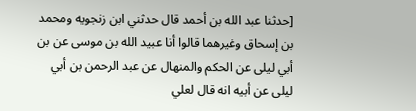[حدثنا عبد الله بن أحمد قال حدثني ابن زنجويه ومحمد بن إسحاق وغيرهما قالوا أنا عبيد الله بن موسى عن بن أبي ليلى عن الحكم والمنهال عن عبد الرحمن بن أبي ليلى عن أبيه انه قال لعلي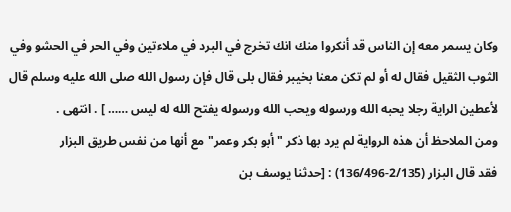وكان يسمر معه إن الناس قد أنكروا منك انك تخرج في البرد في ملاءتين وفي الحر في الحشو وفي الثوب الثقيل فقال له أو لم تكن معنا بخيبر فقال بلى قال فإن رسول الله صلى الله عليه وسلم قال لأعطين الراية رجلا يحبه الله ورسوله ويحب الله ورسوله يفتح الله له ليس …… ] . انتهى .
ومن الملاحظ أن هذه الرواية لم يرد بها ذكر "أبو بكر وعمر" مع أنها من نفس طريق البزار
فقد قال البزار (2/135-136/496) : [حدثنا يوسف بن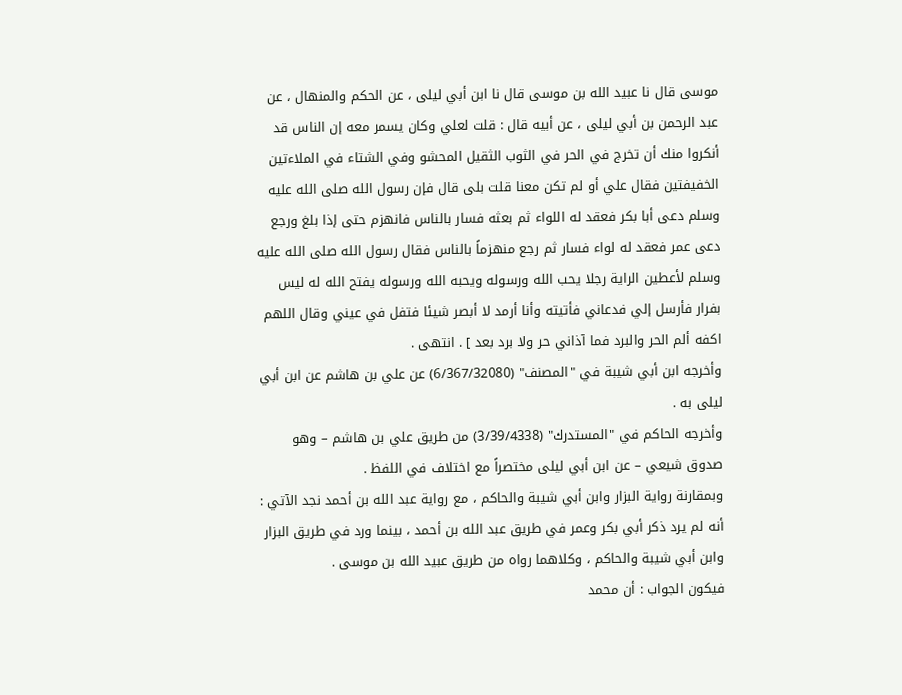موسى قال نا عبيد الله بن موسى قال نا ابن أبي ليلى ، عن الحكم والمنهال ، عن عبد الرحمن بن أبي ليلى ، عن أبيه قال : قلت لعلي وكان يسمر معه إن الناس قد أنكروا منك أن تخرج في الحر في الثوب الثقيل المحشو وفي الشتاء في الملاءتين الخفيفتين فقال علي أو لم تكن معنا قلت بلى قال فإن رسول الله صلى الله عليه وسلم دعى أبا بكر فعقد له اللواء ثم بعثه فسار بالناس فانهزم حتى إذا بلغ ورجع دعى عمر فعقد له لواء فسار ثم رجع منهزماً بالناس فقال رسول الله صلى الله عليه وسلم لأعطين الراية رجلا يحب الله ورسوله ويحبه الله ورسوله يفتح الله له ليس بفرار فأرسل إلي فدعاني فأتيته وأنا أرمد لا أبصر شيئا فتفل في عيني وقال اللهم اكفه ألم الحر والبرد فما آذاني حر ولا برد بعد ] . انتهى .
وأخرجه ابن أبي شيبة في "المصنف" (6/367/32080) عن علي بن هاشم عن ابن أبي ليلى به .
وأخرجه الحاكم في "المستدرك" (3/39/4338) من طريق علي بن هاشم – وهو صدوق شيعي – عن ابن أبي ليلى مختصراً مع اختلاف في اللفظ .
وبمقارنة رواية البزار وابن أبي شيبة والحاكم ، مع رواية عبد الله بن أحمد نجد الآتي :
أنه لم يرد ذكر أبي بكر وعمر في طريق عبد الله بن أحمد ، بينما ورد في طريق البزار وابن أبي شيبة والحاكم ، وكلاهما رواه من طريق عبيد الله بن موسى .
فيكون الجواب : أن محمد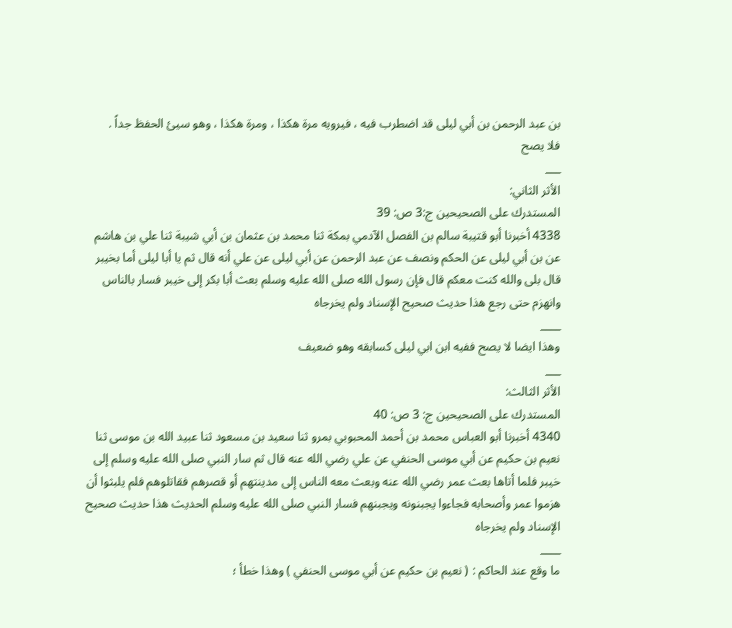بن عبد الرحمن بن أبي ليلى قد اضطرب فيه ، فيرويه مرة هكذا ، ومرة هكذا ، وهو سيئ الحفظ جداً .
فلا يصح
___
الأثر الثاني:
المستدرك على الصحيحين ج:3 ص: 39
4338 أخبرنا أبو قتيبة سالم بن الفصل الآدمي بمكة ثنا محمد بن عثمان بن أبي شيبة ثنا علي بن هاشم عن بن أبي ليلى عن الحكم ونصف عن عبد الرحمن عن أبي ليلى عن علي أنه قال ثم يا أبا ليلى أما بخيبر قال بلى والله كنت معكم قال فإن رسول الله صلى الله عليه وسلم بعث أبا بكر إلى خيبر فسار بالناس وانهزم حتى رجع هذا حديث صحيح الإسناد ولم يخرجاه
____
وهذا ايضا لا يصح ففيه ابن ابي ليلى كسابقه وهو ضعيف
___
الأثر الثالث:
المستدرك على الصحيحين ج: 3 ص: 40
4340 أخبرنا أبو العباس محمد بن أحمد المحبوبي بمرو ثنا سعيد بن مسعود ثنا عبيد الله بن موسى ثنا نعيم بن حكيم عن أبي موسى الحنفي عن علي رضي الله عنه قال ثم سار النبي صلى الله عليه وسلم إلى خيبر فلما أتاها بعث عمر رضي الله عنه وبعث معه الناس إلى مدينتهم أو قصرهم فقاتلوهم فلم يلبثوا أن هزموا عمر وأصحابه فجاءوا يجبنونه ويجبنهم فسار النبي صلى الله عليه وسلم الحديث هذا حديث صحيح الإسناد ولم يخرجاه
____
ما وقع عند الحاكم : ( نعيم بن حكيم عن أبي موسى الحنفي ) وهذا خطأ ؛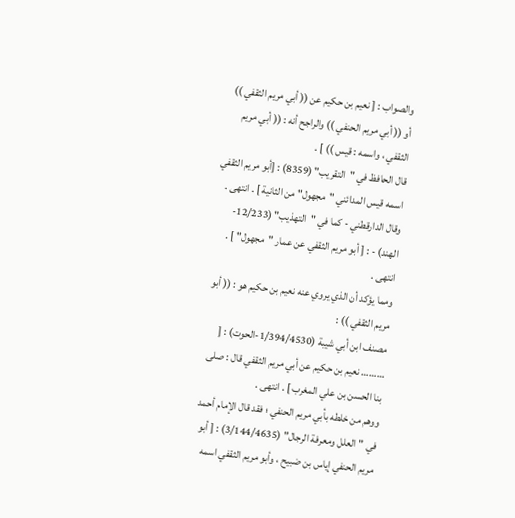والصواب : [ نعيم بن حكيم عن (( أبي مريم الثقفي )) أو (( أبي مريم الحنفي )) والراجح أنه : (( أبي مريم الثقفي ، واسمه : قيس )) ] .
قال الحافظ في "التقريب" (8359) : [أبو مريم الثقفي اسمه قيس المدائني "مجهول" من الثانية ] . انتهى .
وقال الدارقطني - كما في "التهذيب" (12/233-الهند) - : [ أبو مريم الثقفي عن عمار "مجهول" ] . انتهى .
ومما يؤكد أن الذي يروي عنه نعيم بن حكيم هو : (( أبو مريم الثقفي )) :
مصنف ابن أبي شيبة (1/394/4530-الحوت) : [ ……… نعيم بن حكيم عن أبي مريم الثقفي قال : صلى بنا الحسن بن علي المغرب ] . انتهى .
ووهم من خلطه بأبي مريم الحنفي ؛ فقد قال الإمام أحمد في "العلل ومعرفة الرجال" (3/144/4635) : [ أبو مريم الحنفي إياس بن ضبيح ، وأبو مريم الثقفي اسمه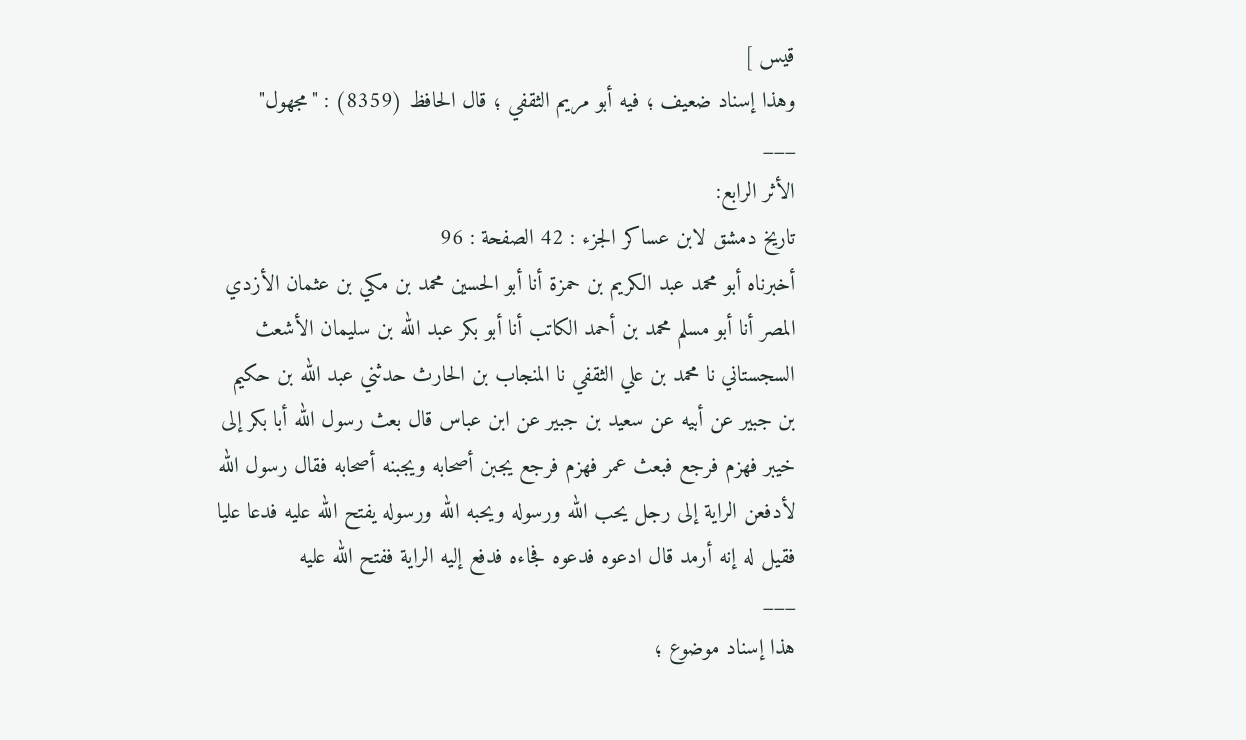قيس ]
وهذا إسناد ضعيف ؛ فيه أبو مريم الثقفي ؛ قال الحافظ (8359) : "مجهول"
___
الأثر الرابع:
تاريخ دمشق لابن عساكر الجزء : 42 الصفحة : 96
أخبرناه أبو محمد عبد الكريم بن حمزة أنا أبو الحسين محمد بن مكي بن عثمان الأزدي المصر أنا أبو مسلم محمد بن أحمد الكاتب أنا أبو بكر عبد الله بن سليمان الأشعث السجستاني نا محمد بن علي الثقفي نا المنجاب بن الحارث حدثني عبد الله بن حكيم بن جبير عن أبيه عن سعيد بن جبير عن ابن عباس قال بعث رسول الله أبا بكر إلى خيبر فهزم فرجع فبعث عمر فهزم فرجع يجبن أصحابه ويجبنه أصحابه فقال رسول الله لأدفعن الراية إلى رجل يحب الله ورسوله ويحبه الله ورسوله يفتح الله عليه فدعا عليا فقيل له إنه أرمد قال ادعوه فدعوه فجاءه فدفع إليه الراية ففتح الله عليه
___
هذا إسناد موضوع ؛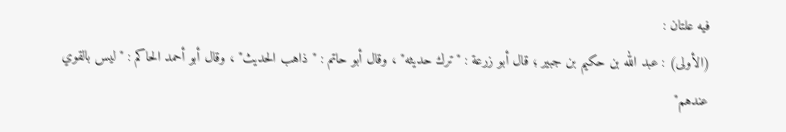فيه علتان :
(الأولى) : عبد الله بن حكيم بن جبير ؛ قال أبو زرعة : "ترك حديثه" ، وقال أبو حاتم : "ذاهب الحديث" ، وقال أبو أحمد الحاكم : "ليس بالقوي عندهم"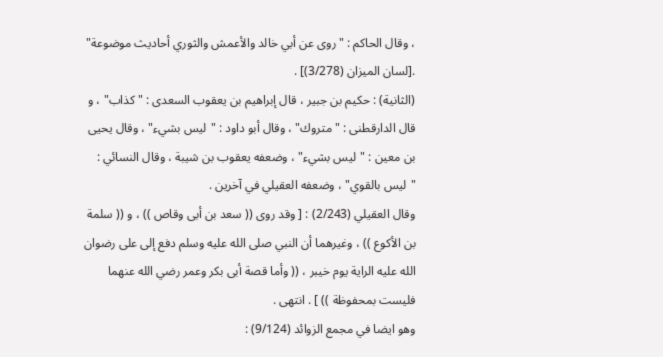، وقال الحاكم : "روى عن أبي خالد والأعمش والثوري أحاديث موضوعة" .[لسان الميزان (3/278)] .
(الثانية) : حكيم بن جبير ، قال إبراهيم بن يعقوب السعدى : "كذاب" ، و قال الدارقطنى : "متروك" ، وقال أبو داود : "ليس بشيء" ، وقال يحيى بن معين : "ليس بشيء" ، وضعفه يعقوب بن شيبة ، وقال النسائي : "ليس بالقوي" ، وضعفه العقيلي في آخرين .
وقال العقيلي (2/243) : [ وقد روى (( سعد بن أبى وقاص )) ، و (( سلمة بن الأكوع )) ، وغيرهما أن النبي صلى الله عليه وسلم دفع إلى على رضوان الله عليه الراية يوم خيبر ، (( وأما قصة أبى بكر وعمر رضي الله عنهما فليست بمحفوظة )) ] . انتهى .
وهو ايضا في مجمع الزوائد (9/124) :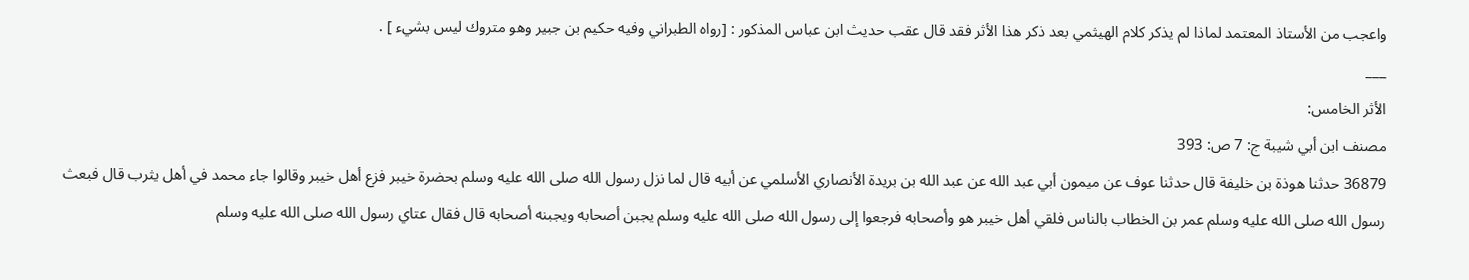واعجب من الأستاذ المعتمد لماذا لم يذكر كلام الهيثمي بعد ذكر هذا الأثر فقد قال عقب حديث ابن عباس المذكور : [رواه الطبراني وفيه حكيم بن جبير وهو متروك ليس بشيء ] .
___
الأثر الخامس:
مصنف ابن أبي شيبة ج: 7 ص: 393
36879 حدثنا هوذة بن خليفة قال حدثنا عوف عن ميمون أبي عبد الله عن عبد الله بن بريدة الأنصاري الأسلمي عن أبيه قال لما نزل رسول الله صلى الله عليه وسلم بحضرة خيبر فزع أهل خيبر وقالوا جاء محمد في أهل يثرب قال فبعث رسول الله صلى الله عليه وسلم عمر بن الخطاب بالناس فلقي أهل خيبر هو وأصحابه فرجعوا إلى رسول الله صلى الله عليه وسلم يجبن أصحابه ويجبنه أصحابه قال فقال عتاي رسول الله صلى الله عليه وسلم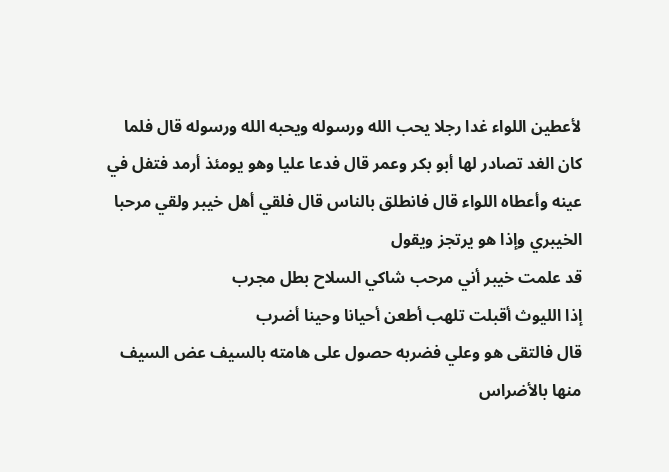لأعطين اللواء غدا رجلا يحب الله ورسوله ويحبه الله ورسوله قال فلما كان الغد تصادر لها أبو بكر وعمر قال فدعا عليا وهو يومئذ أرمد فتفل في عينه وأعطاه اللواء قال فانطلق بالناس قال فلقي أهل خيبر ولقي مرحبا الخيبري وإذا هو يرتجز ويقول
قد علمت خيبر أني مرحب شاكي السلاح بطل مجرب
إذا الليوث أقبلت تلهب أطعن أحيانا وحينا أضرب
قال فالتقى هو وعلي فضربه حصول على هامته بالسيف عض السيف منها بالأضراس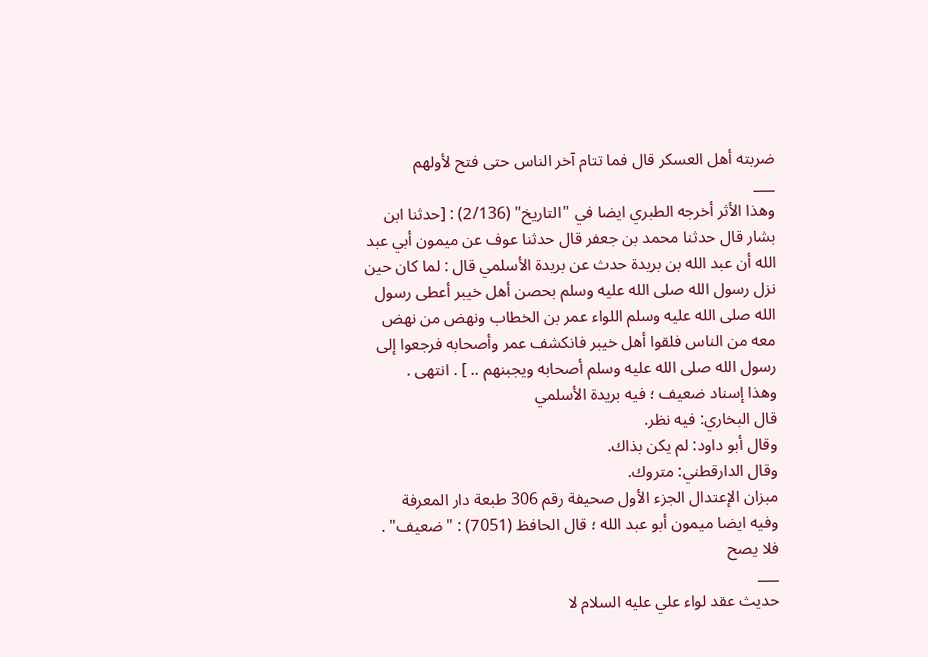ضربته أهل العسكر قال فما تتام آخر الناس حتى فتح لأولهم
___
وهذا الأثر أخرجه الطبري ايضا في "التاريخ" (2/136) : [حدثنا ابن بشار قال حدثنا محمد بن جعفر قال حدثنا عوف عن ميمون أبي عبد الله أن عبد الله بن بريدة حدث عن بريدة الأسلمي قال : لما كان حين نزل رسول الله صلى الله عليه وسلم بحصن أهل خيبر أعطى رسول الله صلى الله عليه وسلم اللواء عمر بن الخطاب ونهض من نهض معه من الناس فلقوا أهل خيبر فانكشف عمر وأصحابه فرجعوا إلى رسول الله صلى الله عليه وسلم أصحابه ويجبنهم .. ] . انتهى .
وهذا إسناد ضعيف ؛ فيه بريدة الأسلمي
قال البخاري: فيه نظر.
وقال أبو داود: لم يكن بذاك.
وقال الدارقطني: متروك.
مبزان الإعتدال الجزء الأول صحيفة رقم 306 طبعة دار المعرفة
وفيه ايضا ميمون أبو عبد الله ؛ قال الحافظ (7051) : "ضعيف" .
فلا يصح
___
حديث عقد لواء علي عليه السلام لا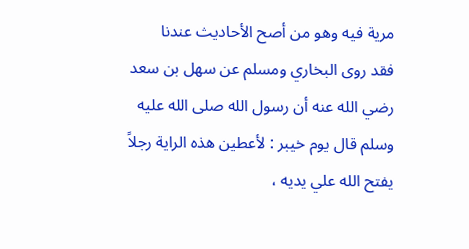مرية فيه وهو من أصح الأحاديث عندنا
فقد روى البخاري ومسلم عن سهل بن سعد رضي الله عنه أن رسول الله صلى الله عليه وسلم قال يوم خيبر : لأعطين هذه الراية رجلاً يفتح الله علي يديه ،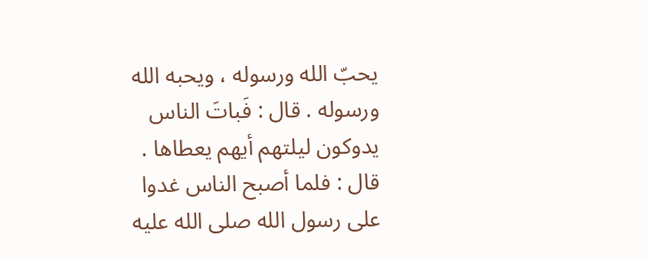يحبّ الله ورسوله ، ويحبه الله ورسوله . قال : فَباتَ الناس يدوكون ليلتهم أيهم يعطاها . قال : فلما أصبح الناس غدوا على رسول الله صلى الله عليه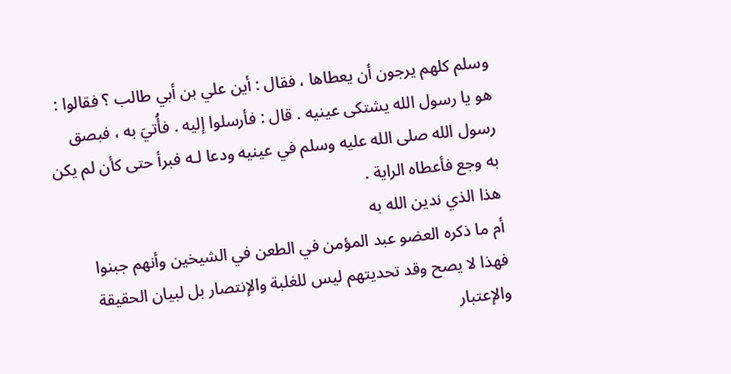وسلم كلهم يرجون أن يعطاها ، فقال : أين علي بن أبي طالب ؟ فقالوا : هو يا رسول الله يشتكى عينيه . قال : فأرسلوا إليه . فأُتيَ به ، فبصق رسول الله صلى الله عليه وسلم في عينيه ودعا لـه فبرأ حتى كأن لم يكن به وجع فأعطاه الراية .
هذا الذي ندين الله به
أم ما ذكره العضو عبد المؤمن في الطعن في الشيخين وأنهم جبنوا
فهذا لا يصح وقد تحديتهم ليس للغلبة والإنتصار بل لبيان الحقيقة والإعتبار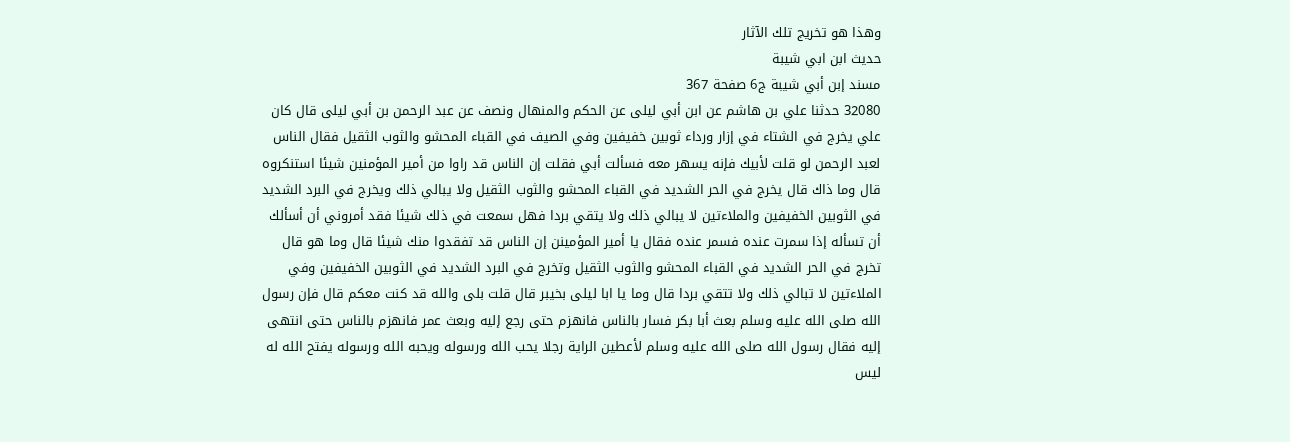وهذا هو تخريج تلك الآثار
حديث ابن ابي شيبة
مسند إبن أبي شيبة ج6 صفحة 367
32080 حدثنا علي بن هاشم عن ابن أبي ليلى عن الحكم والمنهال ونصف عن عبد الرحمن بن أبي ليلى قال كان علي يخرج في الشتاء في إزار ورداء ثوبين خفيفين وفي الصيف في القباء المحشو والثوب الثقيل فقال الناس لعبد الرحمن لو قلت لأبيك فإنه يسهر معه فسألت أبي فقلت إن الناس قد راوا من أمير المؤمنين شيئا استنكروه قال وما ذاك قال يخرج في الحر الشديد في القباء المحشو والثوب الثقيل ولا يبالي ذلك ويخرج في البرد الشديد في الثوبين الخفيفين والملاءتين لا يبالي ذلك ولا يتقي بردا فهل سمعت في ذلك شيئا فقد أمروني أن أسألك أن تسأله إذا سمرت عنده فسمر عنده فقال يا أمير المؤمينن إن الناس قد تفقدوا منك شيئا قال وما هو قال تخرج في الحر الشديد في القباء المحشو والثوب الثقيل وتخرج في البرد الشديد في الثوبين الخفيفين وفي الملاءتين لا تبالي ذلك ولا تتقي بردا قال وما يا ابا ليلى بخيبر قال قلت بلى والله قد كنت معكم قال فإن رسول الله صلى الله عليه وسلم بعث أبا بكر فسار بالناس فانهزم حتى رجع إليه وبعث عمر فانهزم بالناس حتى انتهى إليه فقال رسول الله صلى الله عليه وسلم لأعطين الراية رجلا يحب الله ورسوله ويحبه الله ورسوله يفتح الله له ليس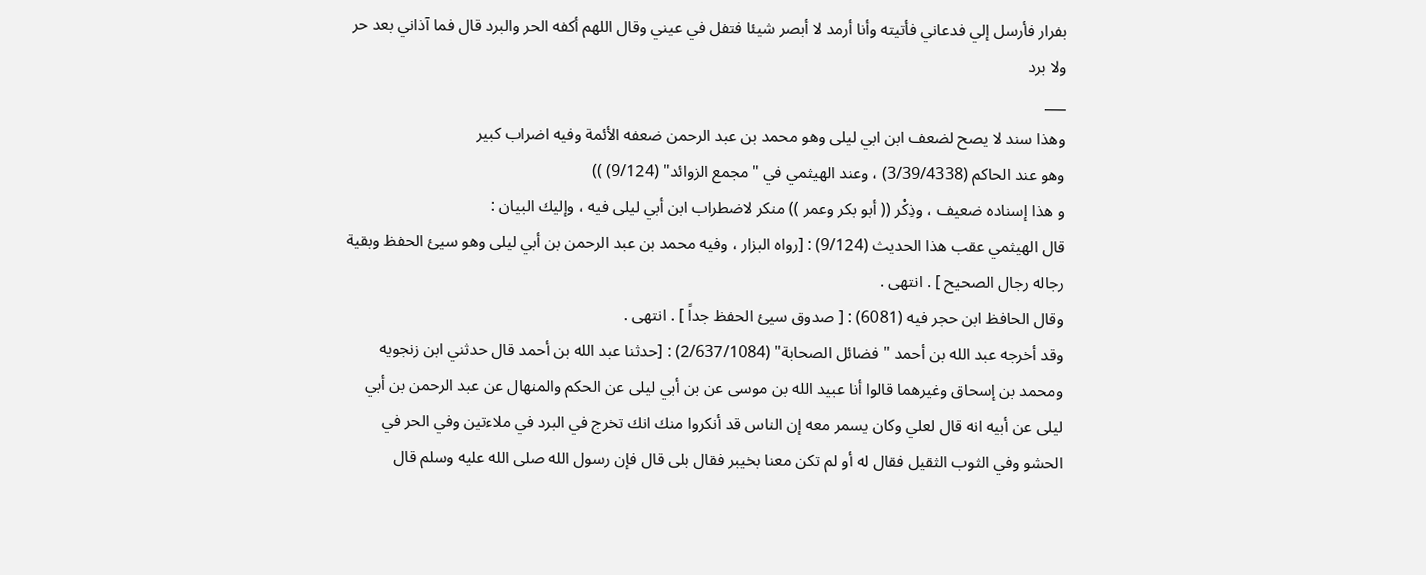بفرار فأرسل إلي فدعاني فأتيته وأنا أرمد لا أبصر شيئا فتفل في عيني وقال اللهم أكفه الحر والبرد قال فما آذاني بعد حر ولا برد
___
وهذا سند لا يصح لضعف ابن ابي ليلى وهو محمد بن عبد الرحمن ضعفه الأئمة وفيه اضراب كبير
وهو عند الحاكم (3/39/4338) ، وعند الهيثمي في "مجمع الزوائد" (9/124) ))
و هذا إسناده ضعيف ، وذِكْر (( أبو بكر وعمر )) منكر لاضطراب ابن أبي ليلى فيه ، وإليك البيان :
قال الهيثمي عقب هذا الحديث (9/124) : [رواه البزار ، وفيه محمد بن عبد الرحمن بن أبي ليلى وهو سيئ الحفظ وبقية رجاله رجال الصحيح ] . انتهى .
وقال الحافظ ابن حجر فيه (6081) : [ صدوق سيئ الحفظ جداً ] . انتهى .
وقد أخرجه عبد الله بن أحمد "فضائل الصحابة" (2/637/1084) : [حدثنا عبد الله بن أحمد قال حدثني ابن زنجويه ومحمد بن إسحاق وغيرهما قالوا أنا عبيد الله بن موسى عن بن أبي ليلى عن الحكم والمنهال عن عبد الرحمن بن أبي ليلى عن أبيه انه قال لعلي وكان يسمر معه إن الناس قد أنكروا منك انك تخرج في البرد في ملاءتين وفي الحر في الحشو وفي الثوب الثقيل فقال له أو لم تكن معنا بخيبر فقال بلى قال فإن رسول الله صلى الله عليه وسلم قال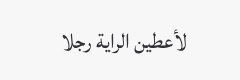لأعطين الراية رجلا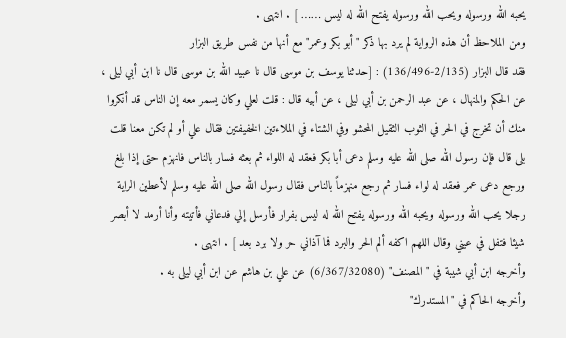يحبه الله ورسوله ويحب الله ورسوله يفتح الله له ليس …… ] . انتهى .
ومن الملاحظ أن هذه الرواية لم يرد بها ذكر "أبو بكر وعمر" مع أنها من نفس طريق البزار
فقد قال البزار (2/135-136/496) : [حدثنا يوسف بن موسى قال نا عبيد الله بن موسى قال نا ابن أبي ليلى ، عن الحكم والمنهال ، عن عبد الرحمن بن أبي ليلى ، عن أبيه قال : قلت لعلي وكان يسمر معه إن الناس قد أنكروا منك أن تخرج في الحر في الثوب الثقيل المحشو وفي الشتاء في الملاءتين الخفيفتين فقال علي أو لم تكن معنا قلت بلى قال فإن رسول الله صلى الله عليه وسلم دعى أبا بكر فعقد له اللواء ثم بعثه فسار بالناس فانهزم حتى إذا بلغ ورجع دعى عمر فعقد له لواء فسار ثم رجع منهزماً بالناس فقال رسول الله صلى الله عليه وسلم لأعطين الراية رجلا يحب الله ورسوله ويحبه الله ورسوله يفتح الله له ليس بفرار فأرسل إلي فدعاني فأتيته وأنا أرمد لا أبصر شيئا فتفل في عيني وقال اللهم اكفه ألم الحر والبرد فما آذاني حر ولا برد بعد ] . انتهى .
وأخرجه ابن أبي شيبة في "المصنف" (6/367/32080) عن علي بن هاشم عن ابن أبي ليلى به .
وأخرجه الحاكم في "المستدرك"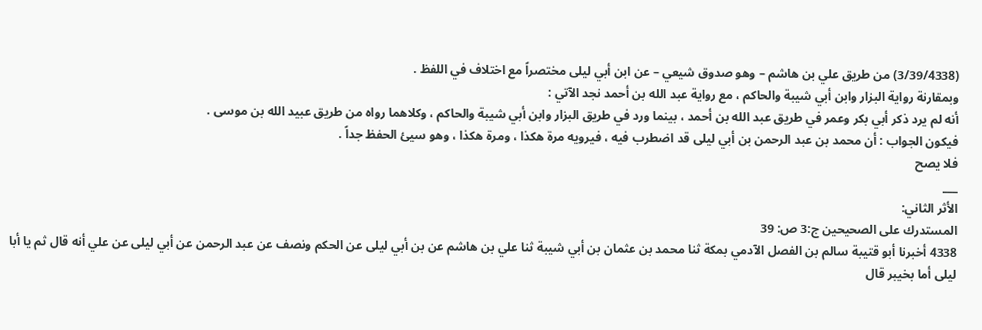(3/39/4338) من طريق علي بن هاشم – وهو صدوق شيعي – عن ابن أبي ليلى مختصراً مع اختلاف في اللفظ .
وبمقارنة رواية البزار وابن أبي شيبة والحاكم ، مع رواية عبد الله بن أحمد نجد الآتي :
أنه لم يرد ذكر أبي بكر وعمر في طريق عبد الله بن أحمد ، بينما ورد في طريق البزار وابن أبي شيبة والحاكم ، وكلاهما رواه من طريق عبيد الله بن موسى .
فيكون الجواب : أن محمد بن عبد الرحمن بن أبي ليلى قد اضطرب فيه ، فيرويه مرة هكذا ، ومرة هكذا ، وهو سيئ الحفظ جداً .
فلا يصح
___
الأثر الثاني:
المستدرك على الصحيحين ج:3 ص: 39
4338 أخبرنا أبو قتيبة سالم بن الفصل الآدمي بمكة ثنا محمد بن عثمان بن أبي شيبة ثنا علي بن هاشم عن بن أبي ليلى عن الحكم ونصف عن عبد الرحمن عن أبي ليلى عن علي أنه قال ثم يا أبا ليلى أما بخيبر قال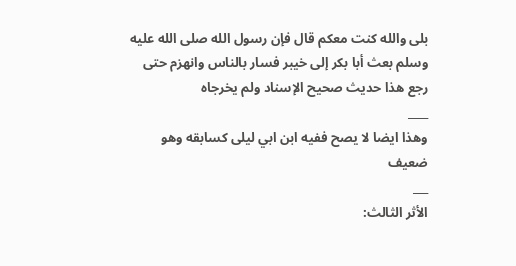بلى والله كنت معكم قال فإن رسول الله صلى الله عليه وسلم بعث أبا بكر إلى خيبر فسار بالناس وانهزم حتى رجع هذا حديث صحيح الإسناد ولم يخرجاه
____
وهذا ايضا لا يصح ففيه ابن ابي ليلى كسابقه وهو ضعيف
___
الأثر الثالث: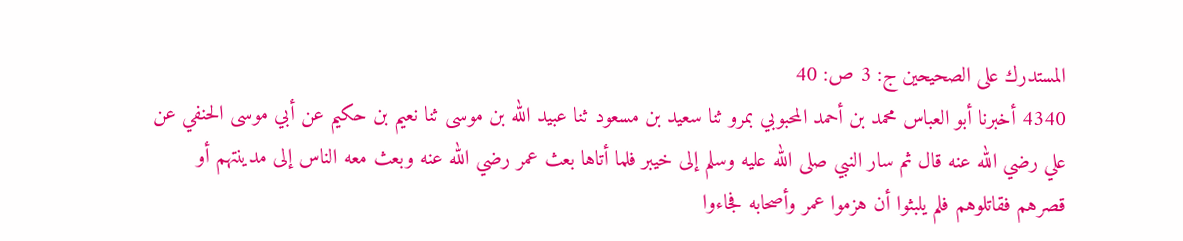المستدرك على الصحيحين ج: 3 ص: 40
4340 أخبرنا أبو العباس محمد بن أحمد المحبوبي بمرو ثنا سعيد بن مسعود ثنا عبيد الله بن موسى ثنا نعيم بن حكيم عن أبي موسى الحنفي عن علي رضي الله عنه قال ثم سار النبي صلى الله عليه وسلم إلى خيبر فلما أتاها بعث عمر رضي الله عنه وبعث معه الناس إلى مدينتهم أو قصرهم فقاتلوهم فلم يلبثوا أن هزموا عمر وأصحابه فجاءوا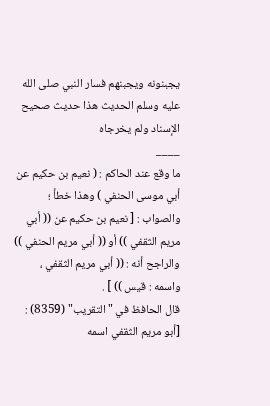يجبنونه ويجبنهم فسار النبي صلى الله عليه وسلم الحديث هذا حديث صحيح الإسناد ولم يخرجاه
____
ما وقع عند الحاكم : ( نعيم بن حكيم عن أبي موسى الحنفي ) وهذا خطأ ؛ والصواب : [ نعيم بن حكيم عن (( أبي مريم الثقفي )) أو (( أبي مريم الحنفي )) والراجح أنه : (( أبي مريم الثقفي ، واسمه : قيس )) ] .
قال الحافظ في "التقريب" (8359) : [أبو مريم الثقفي اسمه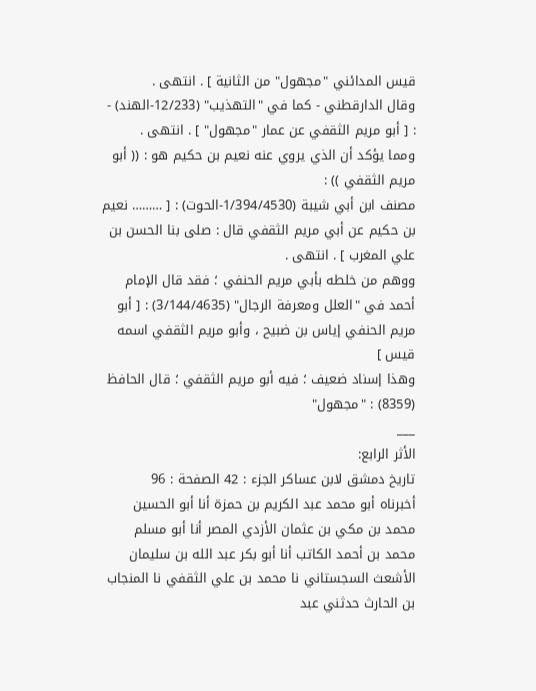قيس المدائني "مجهول" من الثانية ] . انتهى .
وقال الدارقطني - كما في "التهذيب" (12/233-الهند) - : [ أبو مريم الثقفي عن عمار "مجهول" ] . انتهى .
ومما يؤكد أن الذي يروي عنه نعيم بن حكيم هو : (( أبو مريم الثقفي )) :
مصنف ابن أبي شيبة (1/394/4530-الحوت) : [ ……… نعيم بن حكيم عن أبي مريم الثقفي قال : صلى بنا الحسن بن علي المغرب ] . انتهى .
ووهم من خلطه بأبي مريم الحنفي ؛ فقد قال الإمام أحمد في "العلل ومعرفة الرجال" (3/144/4635) : [ أبو مريم الحنفي إياس بن ضبيح ، وأبو مريم الثقفي اسمه قيس ]
وهذا إسناد ضعيف ؛ فيه أبو مريم الثقفي ؛ قال الحافظ (8359) : "مجهول"
___
الأثر الرابع:
تاريخ دمشق لابن عساكر الجزء : 42 الصفحة : 96
أخبرناه أبو محمد عبد الكريم بن حمزة أنا أبو الحسين محمد بن مكي بن عثمان الأزدي المصر أنا أبو مسلم محمد بن أحمد الكاتب أنا أبو بكر عبد الله بن سليمان الأشعث السجستاني نا محمد بن علي الثقفي نا المنجاب بن الحارث حدثني عبد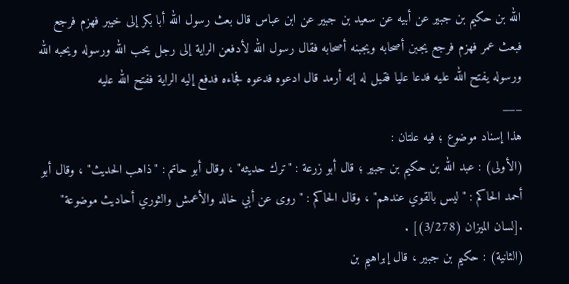الله بن حكيم بن جبير عن أبيه عن سعيد بن جبير عن ابن عباس قال بعث رسول الله أبا بكر إلى خيبر فهزم فرجع فبعث عمر فهزم فرجع يجبن أصحابه ويجبنه أصحابه فقال رسول الله لأدفعن الراية إلى رجل يحب الله ورسوله ويحبه الله ورسوله يفتح الله عليه فدعا عليا فقيل له إنه أرمد قال ادعوه فدعوه فجاءه فدفع إليه الراية ففتح الله عليه
___
هذا إسناد موضوع ؛ فيه علتان :
(الأولى) : عبد الله بن حكيم بن جبير ؛ قال أبو زرعة : "ترك حديثه" ، وقال أبو حاتم : "ذاهب الحديث" ، وقال أبو أحمد الحاكم : "ليس بالقوي عندهم" ، وقال الحاكم : "روى عن أبي خالد والأعمش والثوري أحاديث موضوعة" .[لسان الميزان (3/278)] .
(الثانية) : حكيم بن جبير ، قال إبراهيم بن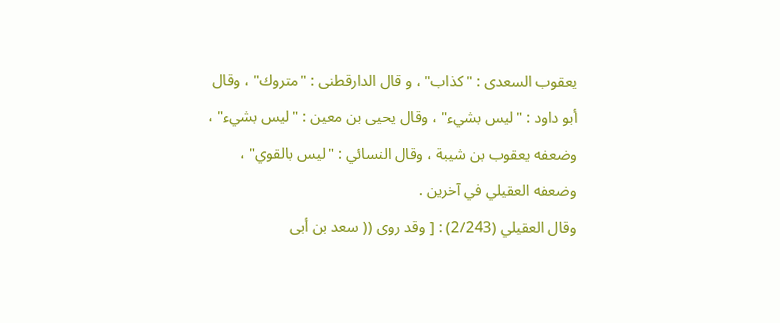يعقوب السعدى : "كذاب" ، و قال الدارقطنى : "متروك" ، وقال أبو داود : "ليس بشيء" ، وقال يحيى بن معين : "ليس بشيء" ، وضعفه يعقوب بن شيبة ، وقال النسائي : "ليس بالقوي" ، وضعفه العقيلي في آخرين .
وقال العقيلي (2/243) : [ وقد روى (( سعد بن أبى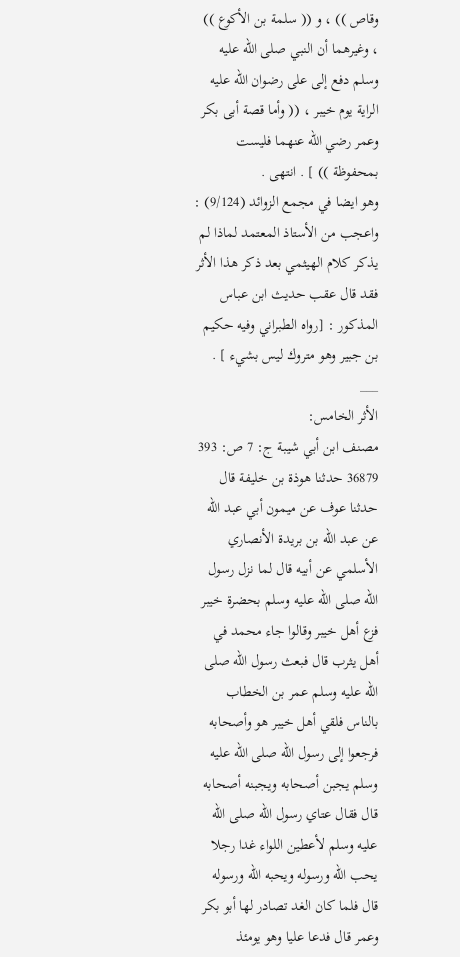وقاص )) ، و (( سلمة بن الأكوع )) ، وغيرهما أن النبي صلى الله عليه وسلم دفع إلى على رضوان الله عليه الراية يوم خيبر ، (( وأما قصة أبى بكر وعمر رضي الله عنهما فليست بمحفوظة )) ] . انتهى .
وهو ايضا في مجمع الزوائد (9/124) :
واعجب من الأستاذ المعتمد لماذا لم يذكر كلام الهيثمي بعد ذكر هذا الأثر فقد قال عقب حديث ابن عباس المذكور : [رواه الطبراني وفيه حكيم بن جبير وهو متروك ليس بشيء ] .
___
الأثر الخامس:
مصنف ابن أبي شيبة ج: 7 ص: 393
36879 حدثنا هوذة بن خليفة قال حدثنا عوف عن ميمون أبي عبد الله عن عبد الله بن بريدة الأنصاري الأسلمي عن أبيه قال لما نزل رسول الله صلى الله عليه وسلم بحضرة خيبر فزع أهل خيبر وقالوا جاء محمد في أهل يثرب قال فبعث رسول الله صلى الله عليه وسلم عمر بن الخطاب بالناس فلقي أهل خيبر هو وأصحابه فرجعوا إلى رسول الله صلى الله عليه وسلم يجبن أصحابه ويجبنه أصحابه قال فقال عتاي رسول الله صلى الله عليه وسلم لأعطين اللواء غدا رجلا يحب الله ورسوله ويحبه الله ورسوله قال فلما كان الغد تصادر لها أبو بكر وعمر قال فدعا عليا وهو يومئذ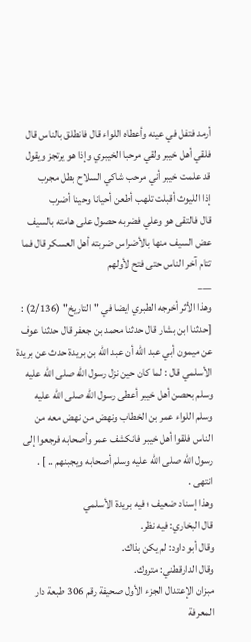أرمد فتفل في عينه وأعطاه اللواء قال فانطلق بالناس قال فلقي أهل خيبر ولقي مرحبا الخيبري وإذا هو يرتجز ويقول
قد علمت خيبر أني مرحب شاكي السلاح بطل مجرب
إذا الليوث أقبلت تلهب أطعن أحيانا وحينا أضرب
قال فالتقى هو وعلي فضربه حصول على هامته بالسيف عض السيف منها بالأضراس ضربته أهل العسكر قال فما تتام آخر الناس حتى فتح لأولهم
___
وهذا الأثر أخرجه الطبري ايضا في "التاريخ" (2/136) : [حدثنا ابن بشار قال حدثنا محمد بن جعفر قال حدثنا عوف عن ميمون أبي عبد الله أن عبد الله بن بريدة حدث عن بريدة الأسلمي قال : لما كان حين نزل رسول الله صلى الله عليه وسلم بحصن أهل خيبر أعطى رسول الله صلى الله عليه وسلم اللواء عمر بن الخطاب ونهض من نهض معه من الناس فلقوا أهل خيبر فانكشف عمر وأصحابه فرجعوا إلى رسول الله صلى الله عليه وسلم أصحابه ويجبنهم .. ] . انتهى .
وهذا إسناد ضعيف ؛ فيه بريدة الأسلمي
قال البخاري: فيه نظر.
وقال أبو داود: لم يكن بذاك.
وقال الدارقطني: متروك.
مبزان الإعتدال الجزء الأول صحيفة رقم 306 طبعة دار المعرفة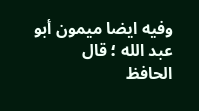وفيه ايضا ميمون أبو عبد الله ؛ قال الحافظ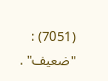(7051) : "ضعيف" .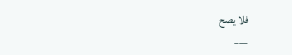فلا يصح
___